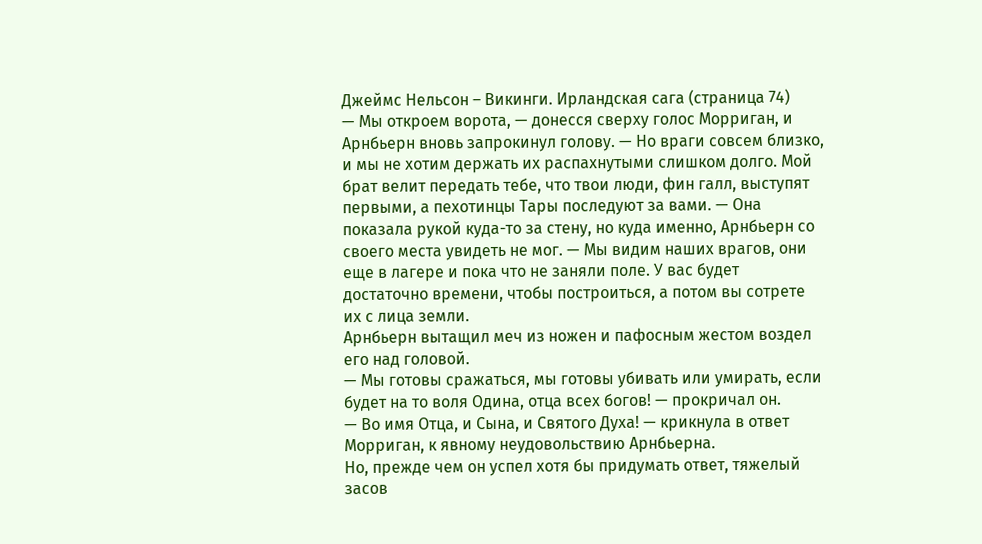Джеймс Нельсон – Викинги. Ирландская сага (страница 74)
— Мы откроем ворота, — донесся сверху голос Морриган, и Арнбьерн вновь запрокинул голову. — Но враги совсем близко, и мы не хотим держать их распахнутыми слишком долго. Мой брат велит передать тебе, что твои люди, фин галл, выступят первыми, а пехотинцы Тары последуют за вами. — Она показала рукой куда-то за стену, но куда именно, Арнбьерн со своего места увидеть не мог. — Мы видим наших врагов, они еще в лагере и пока что не заняли поле. У вас будет достаточно времени, чтобы построиться, а потом вы сотрете их с лица земли.
Арнбьерн вытащил меч из ножен и пафосным жестом воздел его над головой.
— Мы готовы сражаться, мы готовы убивать или умирать, если будет на то воля Одина, отца всех богов! — прокричал он.
— Во имя Отца, и Сына, и Святого Духа! — крикнула в ответ Морриган, к явному неудовольствию Арнбьерна.
Но, прежде чем он успел хотя бы придумать ответ, тяжелый засов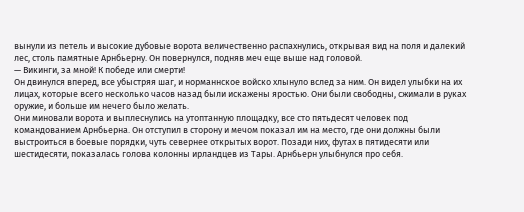вынули из петель и высокие дубовые ворота величественно распахнулись, открывая вид на поля и далекий лес, столь памятные Арнбьерну. Он повернулся, подняв меч еще выше над головой.
— Викинги, за мной! К победе или смерти!
Он двинулся вперед, все убыстряя шаг, и норманнское войско хлынуло вслед за ним. Он видел улыбки на их лицах, которые всего несколько часов назад были искажены яростью. Они были свободны, сжимали в руках оружие, и больше им нечего было желать.
Они миновали ворота и выплеснулись на утоптанную площадку, все сто пятьдесят человек под командованием Арнбьерна. Он отступил в сторону и мечом показал им на место, где они должны были выстроиться в боевые порядки, чуть севернее открытых ворот. Позади них, футах в пятидесяти или шестидесяти, показалась голова колонны ирландцев из Тары. Арнбьерн улыбнулся про себя.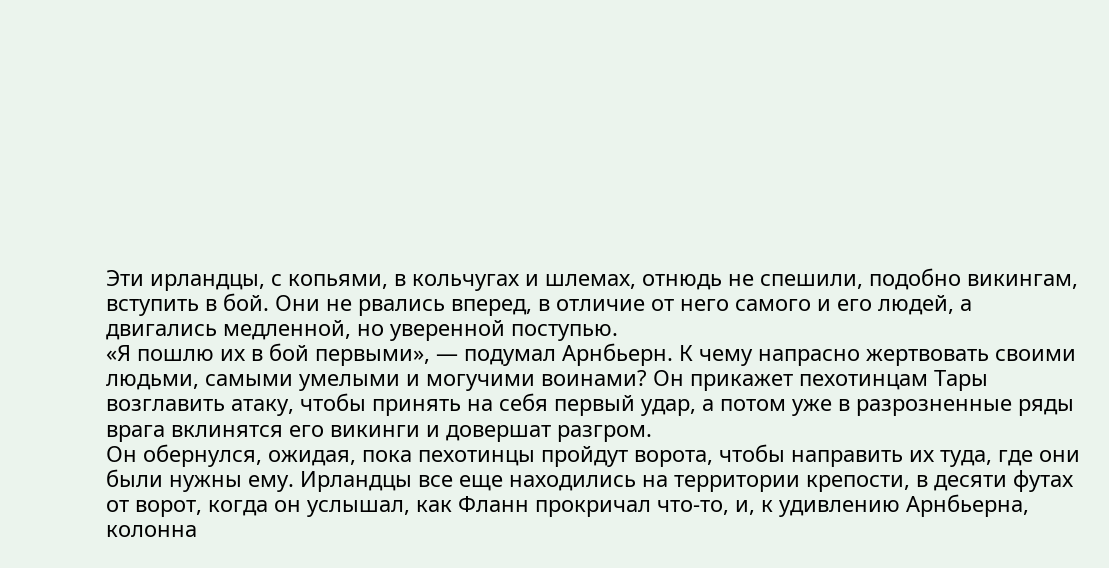Эти ирландцы, с копьями, в кольчугах и шлемах, отнюдь не спешили, подобно викингам, вступить в бой. Они не рвались вперед, в отличие от него самого и его людей, а двигались медленной, но уверенной поступью.
«Я пошлю их в бой первыми», — подумал Арнбьерн. К чему напрасно жертвовать своими людьми, самыми умелыми и могучими воинами? Он прикажет пехотинцам Тары возглавить атаку, чтобы принять на себя первый удар, а потом уже в разрозненные ряды врага вклинятся его викинги и довершат разгром.
Он обернулся, ожидая, пока пехотинцы пройдут ворота, чтобы направить их туда, где они были нужны ему. Ирландцы все еще находились на территории крепости, в десяти футах от ворот, когда он услышал, как Фланн прокричал что-то, и, к удивлению Арнбьерна, колонна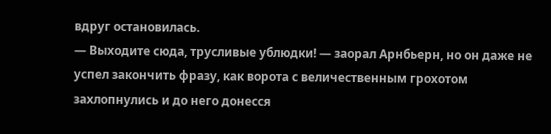вдруг остановилась.
— Выходите сюда, трусливые ублюдки! — заорал Арнбьерн, но он даже не успел закончить фразу, как ворота с величественным грохотом захлопнулись и до него донесся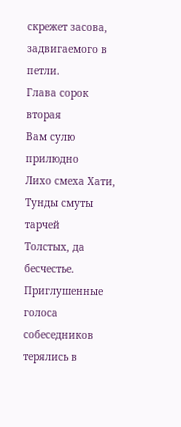скрежет засова, задвигаемого в петли.
Глава сорок вторая
Вам сулю прилюдно
Лихо смеха Хати,
Тунды смуты тарчей
Толстых, да бесчестье.
Приглушенные голоса собеседников терялись в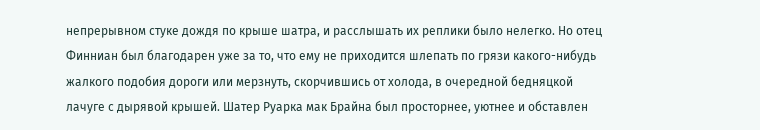непрерывном стуке дождя по крыше шатра, и расслышать их реплики было нелегко. Но отец Финниан был благодарен уже за то, что ему не приходится шлепать по грязи какого-нибудь жалкого подобия дороги или мерзнуть, скорчившись от холода, в очередной бедняцкой лачуге с дырявой крышей. Шатер Руарка мак Брайна был просторнее, уютнее и обставлен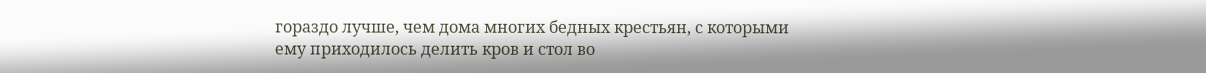гораздо лучше, чем дома многих бедных крестьян, с которыми ему приходилось делить кров и стол во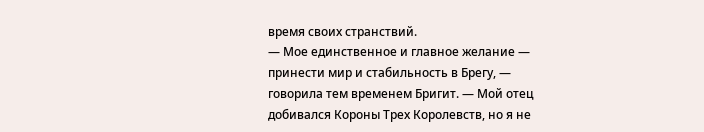время своих странствий.
— Мое единственное и главное желание — принести мир и стабильность в Брегу, — говорила тем временем Бригит. — Мой отец добивался Короны Трех Королевств, но я не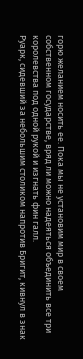горю желанием носить ее. Пока мы не установим мир в своем собственном государстве, вряд ли можно надеяться объединить все три королевства под одной рукой и изгнать фин галл.
Руарк, сидевший за небольшим столиком напротив Бригит, кивнул в знак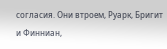согласия. Они втроем, Руарк, Бригит и Финниан,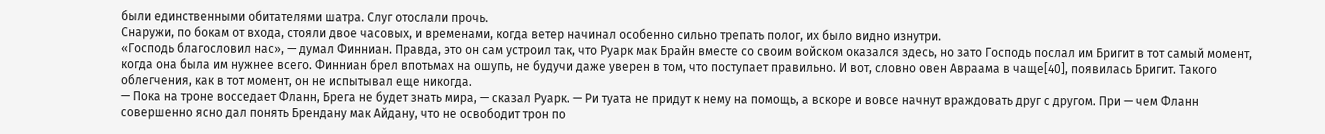были единственными обитателями шатра. Слуг отослали прочь.
Снаружи, по бокам от входа, стояли двое часовых, и временами, когда ветер начинал особенно сильно трепать полог, их было видно изнутри.
«Господь благословил нас», — думал Финниан. Правда, это он сам устроил так, что Руарк мак Брайн вместе со своим войском оказался здесь, но зато Господь послал им Бригит в тот самый момент, когда она была им нужнее всего. Финниан брел впотьмах на ошупь, не будучи даже уверен в том, что поступает правильно. И вот, словно овен Авраама в чаще[40], появилась Бригит. Такого облегчения, как в тот момент, он не испытывал еще никогда.
— Пока на троне восседает Фланн, Брега не будет знать мира, — сказал Руарк. — Ри туата не придут к нему на помощь, а вскоре и вовсе начнут враждовать друг с другом. При — чем Фланн совершенно ясно дал понять Брендану мак Айдану, что не освободит трон по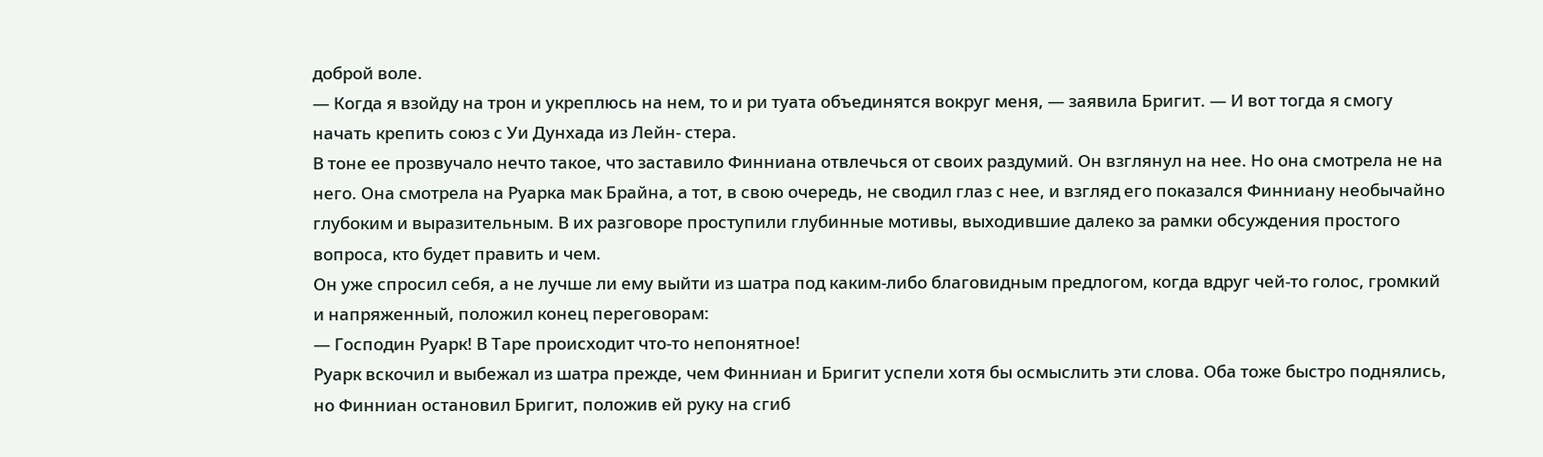доброй воле.
— Когда я взойду на трон и укреплюсь на нем, то и ри туата объединятся вокруг меня, — заявила Бригит. — И вот тогда я смогу начать крепить союз с Уи Дунхада из Лейн- стера.
В тоне ее прозвучало нечто такое, что заставило Финниана отвлечься от своих раздумий. Он взглянул на нее. Но она смотрела не на него. Она смотрела на Руарка мак Брайна, а тот, в свою очередь, не сводил глаз с нее, и взгляд его показался Финниану необычайно глубоким и выразительным. В их разговоре проступили глубинные мотивы, выходившие далеко за рамки обсуждения простого вопроса, кто будет править и чем.
Он уже спросил себя, а не лучше ли ему выйти из шатра под каким-либо благовидным предлогом, когда вдруг чей-то голос, громкий и напряженный, положил конец переговорам:
— Господин Руарк! В Таре происходит что-то непонятное!
Руарк вскочил и выбежал из шатра прежде, чем Финниан и Бригит успели хотя бы осмыслить эти слова. Оба тоже быстро поднялись, но Финниан остановил Бригит, положив ей руку на сгиб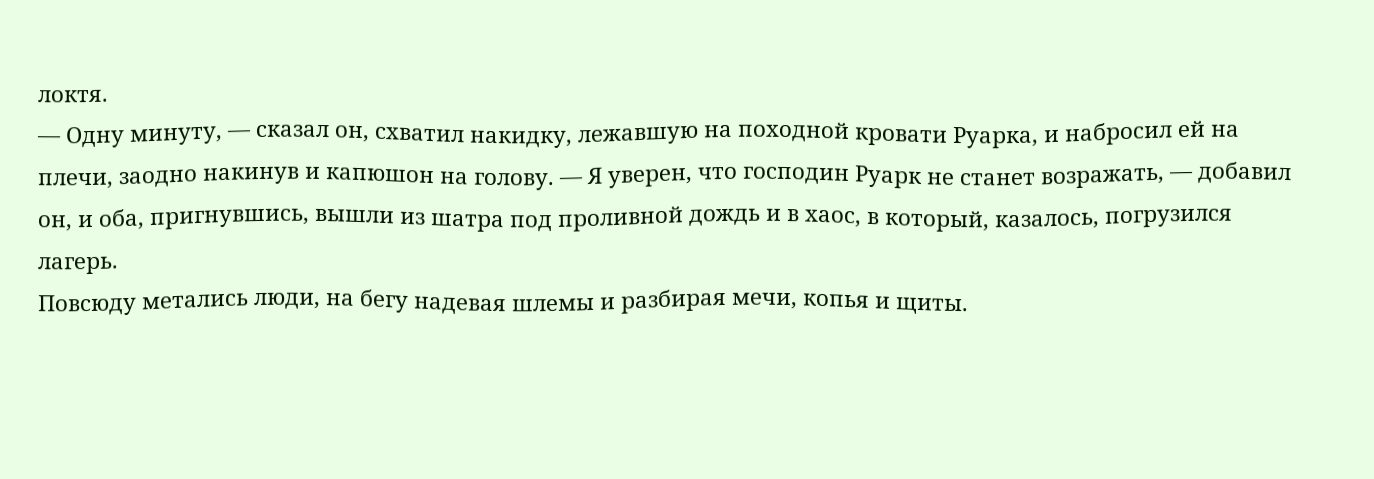локтя.
— Одну минуту, — сказал он, схватил накидку, лежавшую на походной кровати Руарка, и набросил ей на плечи, заодно накинув и капюшон на голову. — Я уверен, что господин Руарк не станет возражать, — добавил он, и оба, пригнувшись, вышли из шатра под проливной дождь и в хаос, в который, казалось, погрузился лагерь.
Повсюду метались люди, на бегу надевая шлемы и разбирая мечи, копья и щиты.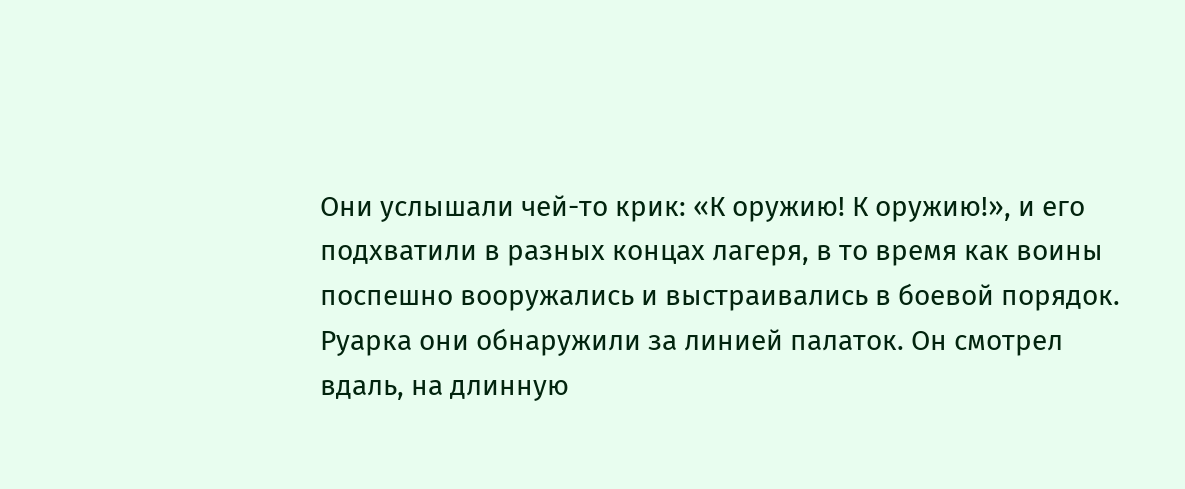Они услышали чей-то крик: «К оружию! К оружию!», и его подхватили в разных концах лагеря, в то время как воины поспешно вооружались и выстраивались в боевой порядок.
Руарка они обнаружили за линией палаток. Он смотрел вдаль, на длинную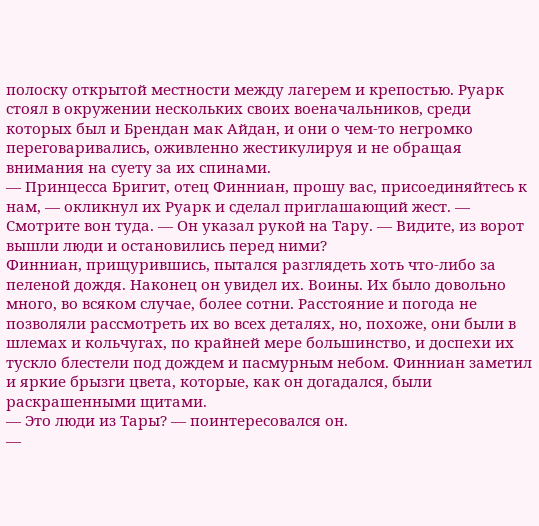полоску открытой местности между лагерем и крепостью. Руарк стоял в окружении нескольких своих военачальников, среди которых был и Брендан мак Айдан, и они о чем-то негромко переговаривались, оживленно жестикулируя и не обращая внимания на суету за их спинами.
— Принцесса Бригит, отец Финниан, прошу вас, присоединяйтесь к нам, — окликнул их Руарк и сделал приглашающий жест. — Смотрите вон туда. — Он указал рукой на Тару. — Видите, из ворот вышли люди и остановились перед ними?
Финниан, прищурившись, пытался разглядеть хоть что-либо за пеленой дождя. Наконец он увидел их. Воины. Их было довольно много, во всяком случае, более сотни. Расстояние и погода не позволяли рассмотреть их во всех деталях, но, похоже, они были в шлемах и кольчугах, по крайней мере большинство, и доспехи их тускло блестели под дождем и пасмурным небом. Финниан заметил и яркие брызги цвета, которые, как он догадался, были раскрашенными щитами.
— Это люди из Тары? — поинтересовался он.
—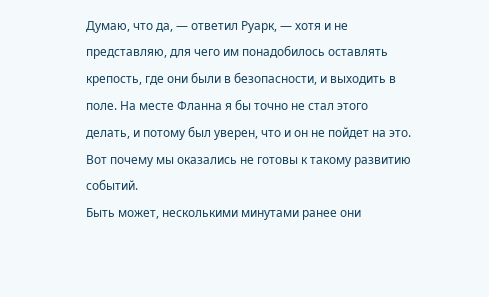Думаю, что да, — ответил Руарк, — хотя и не представляю, для чего им понадобилось оставлять крепость, где они были в безопасности, и выходить в поле. На месте Фланна я бы точно не стал этого делать, и потому был уверен, что и он не пойдет на это. Вот почему мы оказались не готовы к такому развитию событий.
Быть может, несколькими минутами ранее они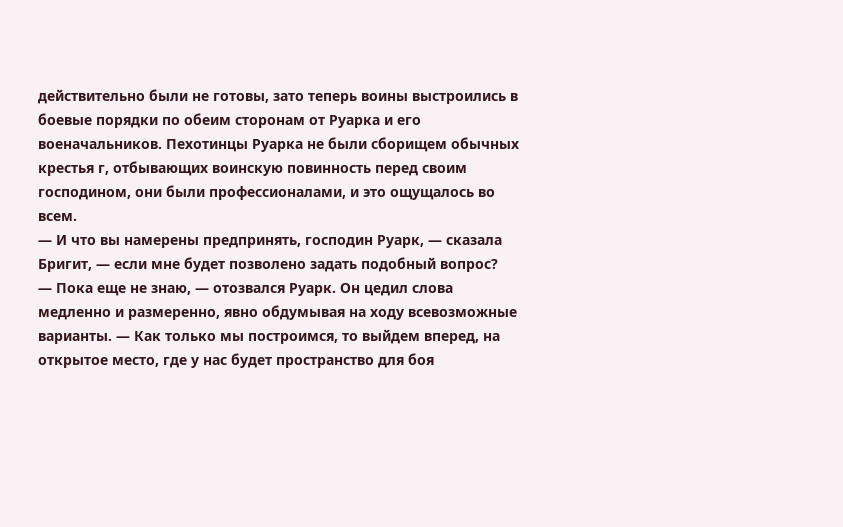действительно были не готовы, зато теперь воины выстроились в боевые порядки по обеим сторонам от Руарка и его военачальников. Пехотинцы Руарка не были сборищем обычных крестья г, отбывающих воинскую повинность перед своим господином, они были профессионалами, и это ощущалось во всем.
— И что вы намерены предпринять, господин Руарк, — сказала Бригит, — если мне будет позволено задать подобный вопрос?
— Пока еще не знаю, — отозвался Руарк. Он цедил слова медленно и размеренно, явно обдумывая на ходу всевозможные варианты. — Как только мы построимся, то выйдем вперед, на открытое место, где у нас будет пространство для боя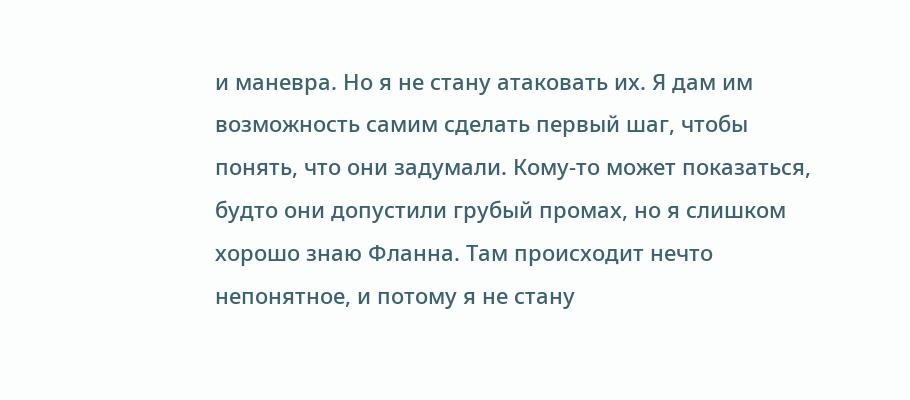и маневра. Но я не стану атаковать их. Я дам им возможность самим сделать первый шаг, чтобы понять, что они задумали. Кому-то может показаться, будто они допустили грубый промах, но я слишком хорошо знаю Фланна. Там происходит нечто непонятное, и потому я не стану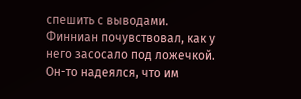спешить с выводами.
Финниан почувствовал, как у него засосало под ложечкой. Он-то надеялся, что им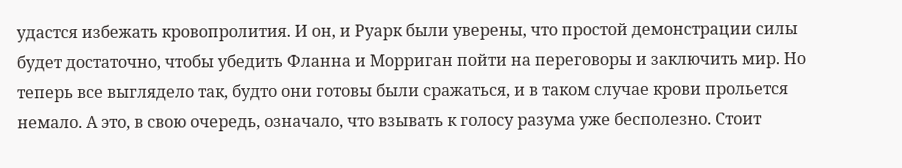удастся избежать кровопролития. И он, и Руарк были уверены, что простой демонстрации силы будет достаточно, чтобы убедить Фланна и Морриган пойти на переговоры и заключить мир. Но теперь все выглядело так, будто они готовы были сражаться, и в таком случае крови прольется немало. А это, в свою очередь, означало, что взывать к голосу разума уже бесполезно. Стоит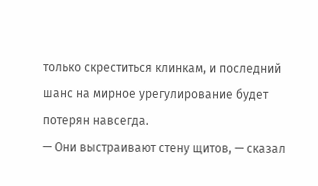только скреститься клинкам, и последний шанс на мирное урегулирование будет потерян навсегда.
— Они выстраивают стену щитов, — сказал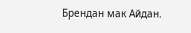Брендан мак Айдан.